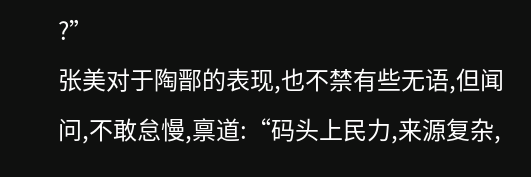?”
张美对于陶鄑的表现,也不禁有些无语,但闻问,不敢怠慢,禀道:“码头上民力,来源复杂,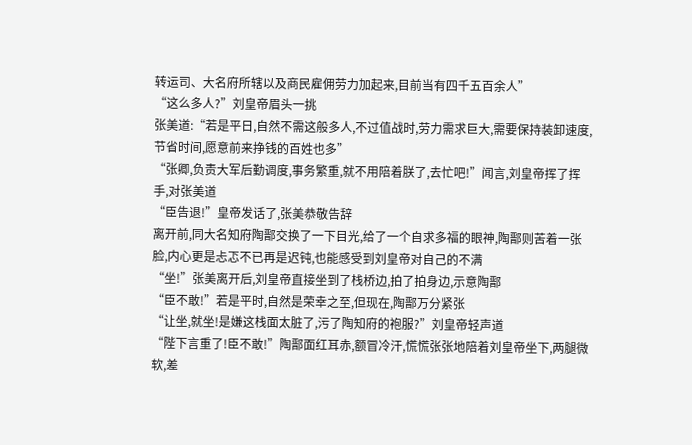转运司、大名府所辖以及商民雇佣劳力加起来,目前当有四千五百余人”
“这么多人?”刘皇帝眉头一挑
张美道:“若是平日,自然不需这般多人,不过值战时,劳力需求巨大,需要保持装卸速度,节省时间,愿意前来挣钱的百姓也多”
“张卿,负责大军后勤调度,事务繁重,就不用陪着朕了,去忙吧!”闻言,刘皇帝挥了挥手,对张美道
“臣告退!”皇帝发话了,张美恭敬告辞
离开前,同大名知府陶鄑交换了一下目光,给了一个自求多福的眼神,陶鄑则苦着一张脸,内心更是忐忑不已再是迟钝,也能感受到刘皇帝对自己的不满
“坐!”张美离开后,刘皇帝直接坐到了栈桥边,拍了拍身边,示意陶鄑
“臣不敢!”若是平时,自然是荣幸之至,但现在,陶鄑万分紧张
“让坐,就坐!是嫌这栈面太脏了,污了陶知府的袍服?”刘皇帝轻声道
“陛下言重了!臣不敢!”陶鄑面红耳赤,额冒冷汗,慌慌张张地陪着刘皇帝坐下,两腿微软,差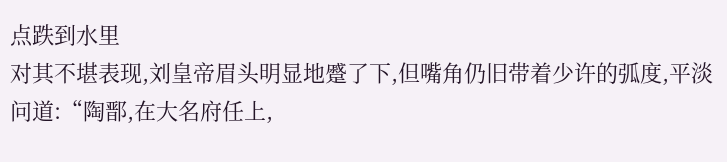点跌到水里
对其不堪表现,刘皇帝眉头明显地蹙了下,但嘴角仍旧带着少许的弧度,平淡问道:“陶鄑,在大名府任上,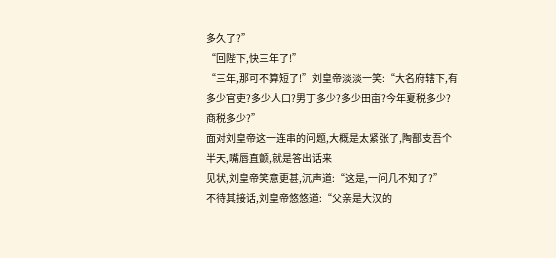多久了?”
“回陛下,快三年了!”
“三年,那可不算短了!”刘皇帝淡淡一笑:“大名府辖下,有多少官吏?多少人口?男丁多少?多少田亩?今年夏税多少?商税多少?”
面对刘皇帝这一连串的问题,大概是太紧张了,陶鄑支吾个半天,嘴唇直颤,就是答出话来
见状,刘皇帝笑意更甚,沉声道:“这是,一问几不知了?”
不待其接话,刘皇帝悠悠道:“父亲是大汉的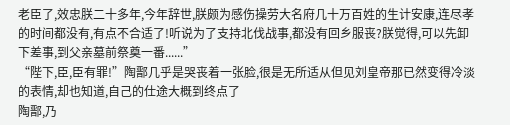老臣了,效忠朕二十多年,今年辞世,朕颇为感伤操劳大名府几十万百姓的生计安康,连尽孝的时间都没有,有点不合适了!听说为了支持北伐战事,都没有回乡服丧?朕觉得,可以先卸下差事,到父亲墓前祭奠一番......”
“陛下,臣,臣有罪!”陶鄑几乎是哭丧着一张脸,很是无所适从但见刘皇帝那已然变得冷淡的表情,却也知道,自己的仕途大概到终点了
陶鄑,乃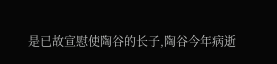是已故宣慰使陶谷的长子,陶谷今年病逝